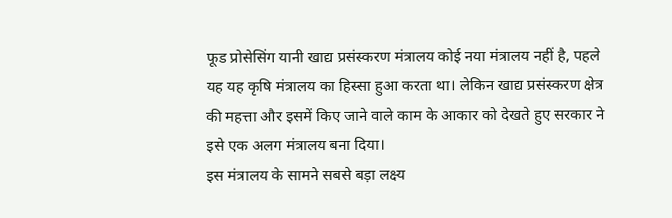फूड प्रोसेसिंग यानी खाद्य प्रसंस्करण मंत्रालय कोई नया मंत्रालय नहीं है, पहले यह यह कृषि मंत्रालय का हिस्सा हुआ करता था। लेकिन खाद्य प्रसंस्करण क्षेत्र की महत्ता और इसमें किए जाने वाले काम के आकार को देखते हुए सरकार ने इसे एक अलग मंत्रालय बना दिया।
इस मंत्रालय के सामने सबसे बड़ा लक्ष्य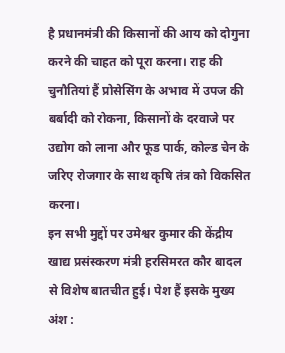है प्रधानमंत्री की किसानों की आय को दोगुना करने की चाहत को पूरा करना। राह की चुनौतियां हैं प्रोसेसिंग के अभाव में उपज की बर्बादी को रोकना, किसानों के दरवाजे पर उद्योग को लाना और फूड पार्क, कोल्ड चेन के जरिए रोजगार के साथ कृषि तंत्र को विकसित करना।
इन सभी मुद्दों पर उमेश्वर कुमार की केंद्रीय खाद्य प्रसंस्करण मंत्री हरसिमरत कौर बादल से विशेष बातचीत हुई। पेश हैं इसके मुख्य अंश :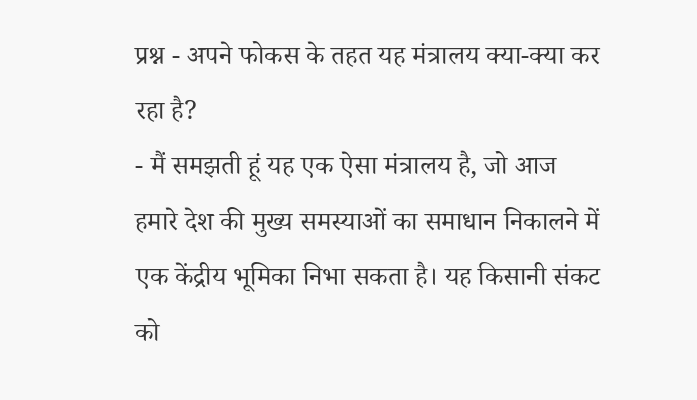प्रश्न - अपने फोकस के तहत यह मंत्रालय क्या-क्या कर रहा है?
- मैं समझती हूं यह एक ऐसा मंत्रालय है, जो आज हमारे देश की मुख्य समस्याओं का समाधान निकालने में एक केंद्रीय भूमिका निभा सकता है। यह किसानी संकट को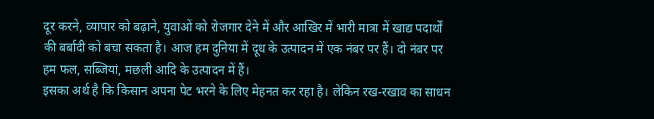दूर करने, व्यापार को बढ़ाने, युवाओं को रोजगार देने में और आखिर में भारी मात्रा में खाद्य पदार्थों की बर्बादी को बचा सकता है। आज हम दुनिया में दूध के उत्पादन में एक नंबर पर हैं। दो नंबर पर हम फल, सब्जियां, मछली आदि के उत्पादन में हैं।
इसका अर्थ है कि किसान अपना पेट भरने के लिए मेहनत कर रहा है। लेकिन रख-रखाव का साधन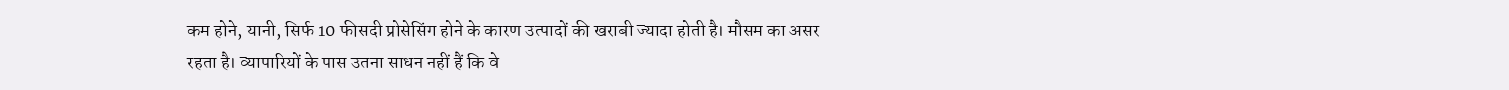कम होने, यानी, सिर्फ 10 फीसदी प्रोसेसिंग होने के कारण उत्पादों की खराबी ज्यादा होती है। मौसम का असर रहता है। व्यापारियों के पास उतना साधन नहीं हैं कि वे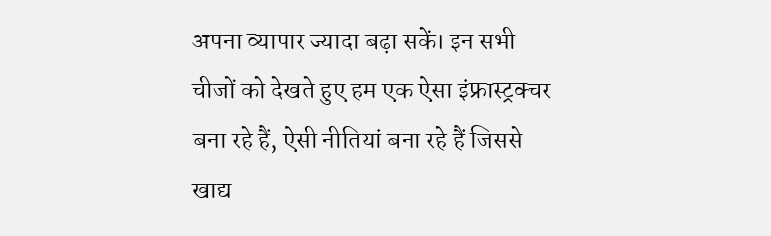अपना व्यापार ज्यादा बढ़ा सकें। इन सभी चीजों को देखते हुए हम एक ऐसा इंफ्रास्ट्रक्चर बना रहे हैं, ऐसी नीतियां बना रहे हैं जिससे खाद्य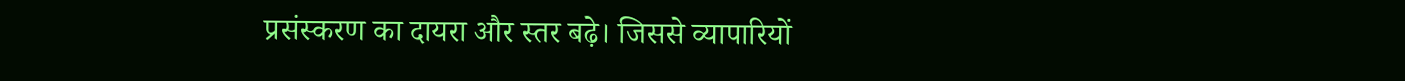प्रसंस्करण का दायरा और स्तर बढ़े। जिससे व्यापारियों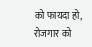को फायदा हो, रोजगार को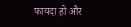फायदा हो और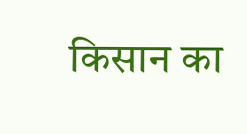किसान का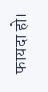फायदा हो।